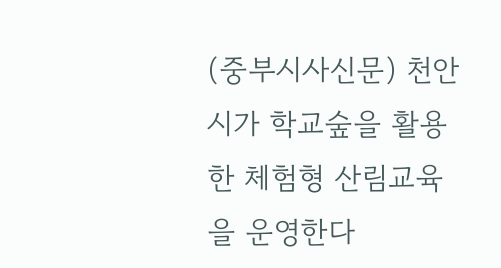(중부시사신문) 천안시가 학교숲을 활용한 체험형 산림교육을 운영한다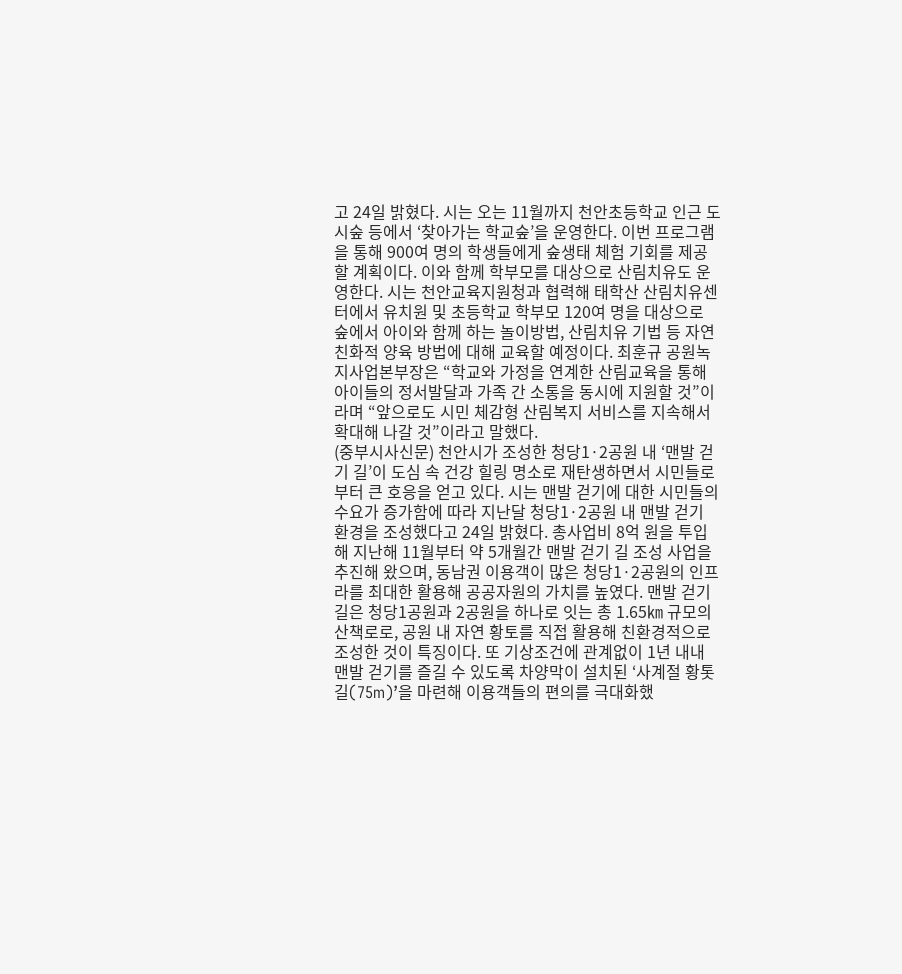고 24일 밝혔다. 시는 오는 11월까지 천안초등학교 인근 도시숲 등에서 ‘찾아가는 학교숲’을 운영한다. 이번 프로그램을 통해 900여 명의 학생들에게 숲생태 체험 기회를 제공할 계획이다. 이와 함께 학부모를 대상으로 산림치유도 운영한다. 시는 천안교육지원청과 협력해 태학산 산림치유센터에서 유치원 및 초등학교 학부모 120여 명을 대상으로 숲에서 아이와 함께 하는 놀이방법, 산림치유 기법 등 자연친화적 양육 방법에 대해 교육할 예정이다. 최훈규 공원녹지사업본부장은 “학교와 가정을 연계한 산림교육을 통해 아이들의 정서발달과 가족 간 소통을 동시에 지원할 것”이라며 “앞으로도 시민 체감형 산림복지 서비스를 지속해서 확대해 나갈 것”이라고 말했다.
(중부시사신문) 천안시가 조성한 청당1·2공원 내 ‘맨발 걷기 길’이 도심 속 건강 힐링 명소로 재탄생하면서 시민들로부터 큰 호응을 얻고 있다. 시는 맨발 걷기에 대한 시민들의 수요가 증가함에 따라 지난달 청당1·2공원 내 맨발 걷기 환경을 조성했다고 24일 밝혔다. 총사업비 8억 원을 투입해 지난해 11월부터 약 5개월간 맨발 걷기 길 조성 사업을 추진해 왔으며, 동남권 이용객이 많은 청당1·2공원의 인프라를 최대한 활용해 공공자원의 가치를 높였다. 맨발 걷기 길은 청당1공원과 2공원을 하나로 잇는 총 1.65㎞ 규모의 산책로로, 공원 내 자연 황토를 직접 활용해 친환경적으로 조성한 것이 특징이다. 또 기상조건에 관계없이 1년 내내 맨발 걷기를 즐길 수 있도록 차양막이 설치된 ‘사계절 황톳길(75m)’을 마련해 이용객들의 편의를 극대화했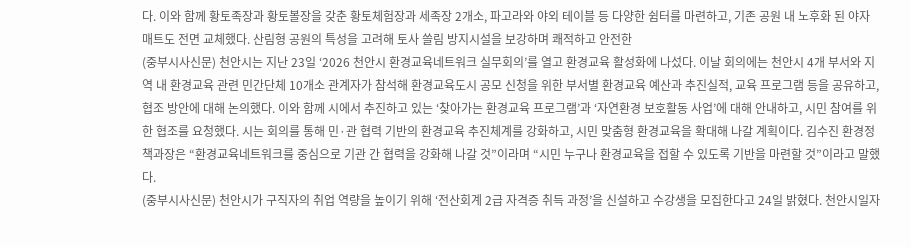다. 이와 함께 황토족장과 황토볼장을 갖춘 황토체험장과 세족장 2개소, 파고라와 야외 테이블 등 다양한 쉼터를 마련하고, 기존 공원 내 노후화 된 야자매트도 전면 교체했다. 산림형 공원의 특성을 고려해 토사 쓸림 방지시설을 보강하며 쾌적하고 안전한
(중부시사신문) 천안시는 지난 23일 ‘2026 천안시 환경교육네트워크 실무회의’를 열고 환경교육 활성화에 나섰다. 이날 회의에는 천안시 4개 부서와 지역 내 환경교육 관련 민간단체 10개소 관계자가 참석해 환경교육도시 공모 신청을 위한 부서별 환경교육 예산과 추진실적, 교육 프로그램 등을 공유하고, 협조 방안에 대해 논의했다. 이와 함께 시에서 추진하고 있는 ‘찾아가는 환경교육 프로그램’과 ‘자연환경 보호활동 사업’에 대해 안내하고, 시민 참여를 위한 협조를 요청했다. 시는 회의를 통해 민·관 협력 기반의 환경교육 추진체계를 강화하고, 시민 맞춤형 환경교육을 확대해 나갈 계획이다. 김수진 환경정책과장은 “환경교육네트워크를 중심으로 기관 간 협력을 강화해 나갈 것”이라며 “시민 누구나 환경교육을 접할 수 있도록 기반을 마련할 것”이라고 말했다.
(중부시사신문) 천안시가 구직자의 취업 역량을 높이기 위해 ‘전산회계 2급 자격증 취득 과정’을 신설하고 수강생을 모집한다고 24일 밝혔다. 천안시일자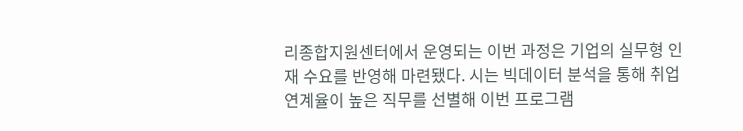리종합지원센터에서 운영되는 이번 과정은 기업의 실무형 인재 수요를 반영해 마련됐다. 시는 빅데이터 분석을 통해 취업 연계율이 높은 직무를 선별해 이번 프로그램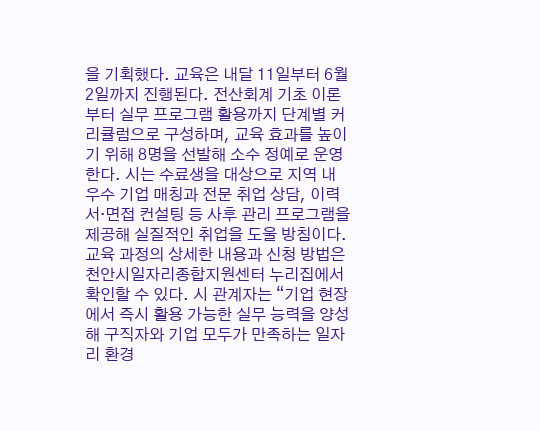을 기획했다. 교육은 내달 11일부터 6월 2일까지 진행된다. 전산회계 기초 이론부터 실무 프로그램 활용까지 단계별 커리큘럼으로 구성하며, 교육 효과를 높이기 위해 8명을 선발해 소수 정예로 운영한다. 시는 수료생을 대상으로 지역 내 우수 기업 매칭과 전문 취업 상담, 이력서·면접 컨설팅 등 사후 관리 프로그램을 제공해 실질적인 취업을 도울 방침이다. 교육 과정의 상세한 내용과 신청 방법은 천안시일자리종합지원센터 누리집에서 확인할 수 있다. 시 관계자는 “기업 현장에서 즉시 활용 가능한 실무 능력을 양성해 구직자와 기업 모두가 만족하는 일자리 환경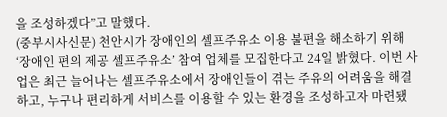을 조성하겠다”고 말했다.
(중부시사신문) 천안시가 장애인의 셀프주유소 이용 불편을 해소하기 위해 ‘장애인 편의 제공 셀프주유소’ 참여 업체를 모집한다고 24일 밝혔다. 이번 사업은 최근 늘어나는 셀프주유소에서 장애인들이 겪는 주유의 어려움을 해결하고, 누구나 편리하게 서비스를 이용할 수 있는 환경을 조성하고자 마련됐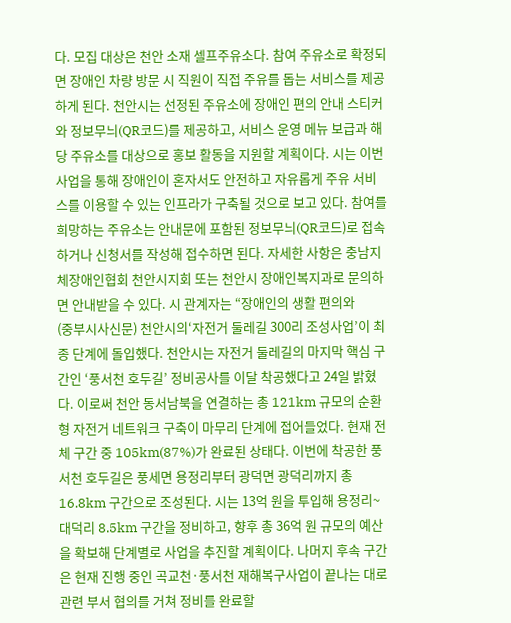다. 모집 대상은 천안 소재 셀프주유소다. 참여 주유소로 확정되면 장애인 차량 방문 시 직원이 직접 주유를 돕는 서비스를 제공하게 된다. 천안시는 선정된 주유소에 장애인 편의 안내 스티커와 정보무늬(QR코드)를 제공하고, 서비스 운영 메뉴 보급과 해당 주유소를 대상으로 홍보 활동을 지원할 계획이다. 시는 이번 사업을 통해 장애인이 혼자서도 안전하고 자유롭게 주유 서비스를 이용할 수 있는 인프라가 구축될 것으로 보고 있다. 참여를 희망하는 주유소는 안내문에 포함된 정보무늬(QR코드)로 접속하거나 신청서를 작성해 접수하면 된다. 자세한 사항은 충남지체장애인협회 천안시지회 또는 천안시 장애인복지과로 문의하면 안내받을 수 있다. 시 관계자는 “장애인의 생활 편의와
(중부시사신문) 천안시의‘자전거 둘레길 300리 조성사업’이 최종 단계에 돌입했다. 천안시는 자전거 둘레길의 마지막 핵심 구간인 ‘풍서천 호두길’ 정비공사를 이달 착공했다고 24일 밝혔다. 이로써 천안 동서남북을 연결하는 총 121km 규모의 순환형 자전거 네트워크 구축이 마무리 단계에 접어들었다. 현재 전체 구간 중 105km(87%)가 완료된 상태다. 이번에 착공한 풍서천 호두길은 풍세면 용정리부터 광덕면 광덕리까지 총 16.8km 구간으로 조성된다. 시는 13억 원을 투입해 용정리~대덕리 8.5km 구간을 정비하고, 향후 총 36억 원 규모의 예산을 확보해 단계별로 사업을 추진할 계획이다. 나머지 후속 구간은 현재 진행 중인 곡교천·풍서천 재해복구사업이 끝나는 대로 관련 부서 협의를 거쳐 정비를 완료할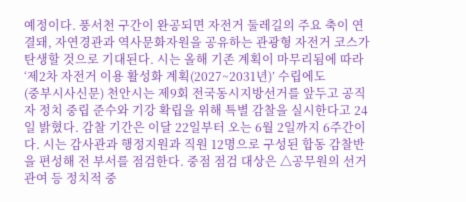예정이다. 풍서천 구간이 완공되면 자전거 둘레길의 주요 축이 연결돼, 자연경관과 역사문화자원을 공유하는 관광형 자전거 코스가 탄생할 것으로 기대된다. 시는 올해 기존 계획이 마무리됨에 따라 ‘제2차 자전거 이용 활성화 계획(2027~2031년)’ 수립에도
(중부시사신문) 천안시는 제9회 전국동시지방선거를 앞두고 공직자 정치 중립 준수와 기강 확립을 위해 특별 감찰을 실시한다고 24일 밝혔다. 감찰 기간은 이달 22일부터 오는 6월 2일까지 6주간이다. 시는 감사관과 행정지원과 직원 12명으로 구성된 합동 감찰반을 편성해 전 부서를 점검한다. 중점 점검 대상은 △공무원의 선거 관여 등 정치적 중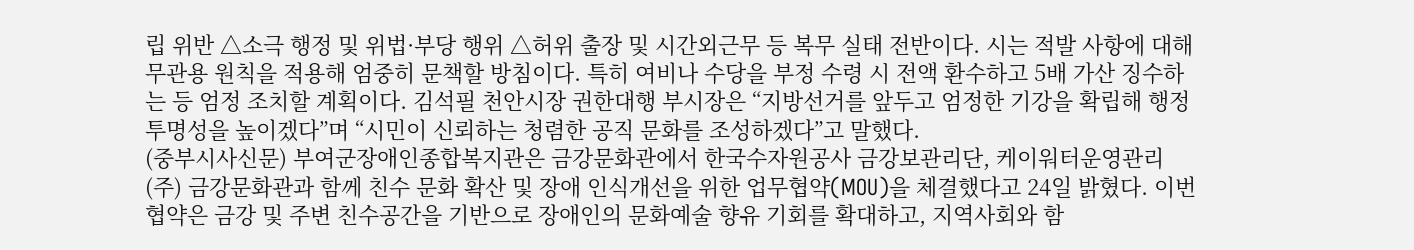립 위반 △소극 행정 및 위법·부당 행위 △허위 출장 및 시간외근무 등 복무 실태 전반이다. 시는 적발 사항에 대해 무관용 원칙을 적용해 엄중히 문책할 방침이다. 특히 여비나 수당을 부정 수령 시 전액 환수하고 5배 가산 징수하는 등 엄정 조치할 계획이다. 김석필 천안시장 권한대행 부시장은 “지방선거를 앞두고 엄정한 기강을 확립해 행정 투명성을 높이겠다”며 “시민이 신뢰하는 청렴한 공직 문화를 조성하겠다”고 말했다.
(중부시사신문) 부여군장애인종합복지관은 금강문화관에서 한국수자원공사 금강보관리단, 케이워터운영관리(주) 금강문화관과 함께 친수 문화 확산 및 장애 인식개선을 위한 업무협약(MOU)을 체결했다고 24일 밝혔다. 이번 협약은 금강 및 주변 친수공간을 기반으로 장애인의 문화예술 향유 기회를 확대하고, 지역사회와 함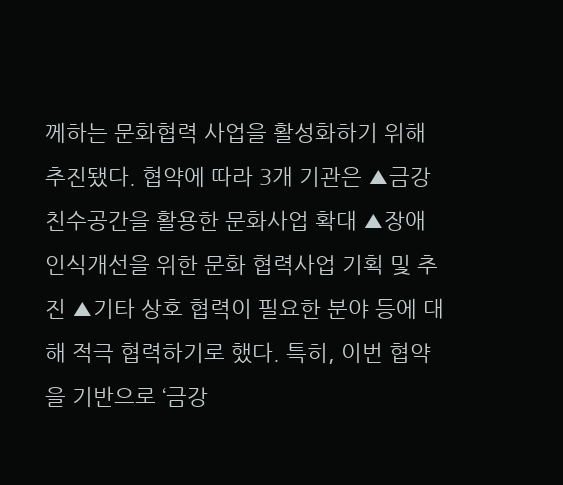께하는 문화협력 사업을 활성화하기 위해 추진됐다. 협약에 따라 3개 기관은 ▲금강 친수공간을 활용한 문화사업 확대 ▲장애 인식개선을 위한 문화 협력사업 기획 및 추진 ▲기타 상호 협력이 필요한 분야 등에 대해 적극 협력하기로 했다. 특히, 이번 협약을 기반으로 ‘금강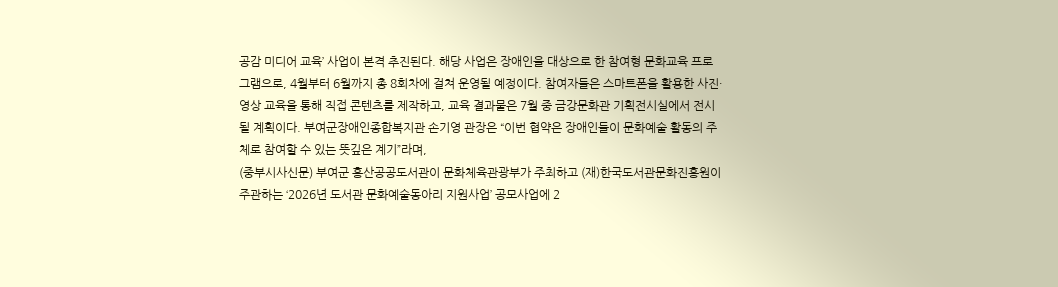공감 미디어 교육’ 사업이 본격 추진된다. 해당 사업은 장애인을 대상으로 한 참여형 문화교육 프로그램으로, 4월부터 6월까지 총 8회차에 걸쳐 운영될 예정이다. 참여자들은 스마트폰을 활용한 사진·영상 교육을 통해 직접 콘텐츠를 제작하고, 교육 결과물은 7월 중 금강문화관 기획전시실에서 전시될 계획이다. 부여군장애인종합복지관 손기영 관장은 “이번 협약은 장애인들이 문화예술 활동의 주체로 참여할 수 있는 뜻깊은 계기”라며,
(중부시사신문) 부여군 홍산공공도서관이 문화체육관광부가 주최하고 (재)한국도서관문화진흥원이 주관하는 ‘2026년 도서관 문화예술동아리 지원사업’ 공모사업에 2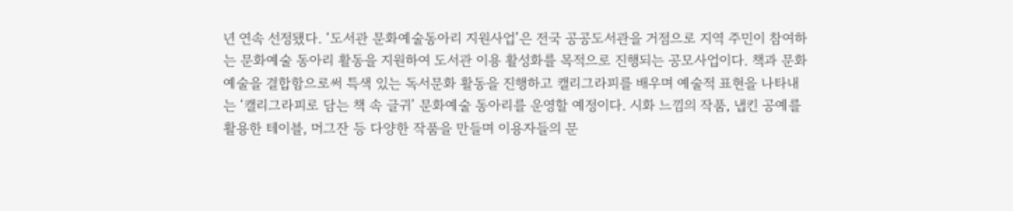년 연속 선정됐다. ‘도서관 문화예술동아리 지원사업’은 전국 공공도서관을 거점으로 지역 주민이 참여하는 문화예술 동아리 활동을 지원하여 도서관 이용 활성화를 목적으로 진행되는 공모사업이다. 책과 문화예술을 결합함으로써 특색 있는 독서문화 활동을 진행하고 캘리그라피를 배우며 예술적 표현을 나타내는 ‘캘리그라피로 담는 책 속 글귀’ 문화예술 동아리를 운영할 예정이다. 시화 느낌의 작품, 냅킨 공예를 활용한 테이블, 머그잔 등 다양한 작품을 만들며 이용자들의 문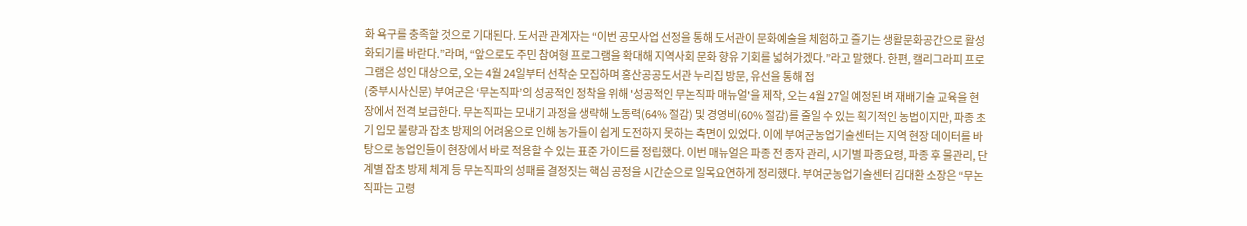화 욕구를 충족할 것으로 기대된다. 도서관 관계자는 “이번 공모사업 선정을 통해 도서관이 문화예술을 체험하고 즐기는 생활문화공간으로 활성화되기를 바란다.”라며, “앞으로도 주민 참여형 프로그램을 확대해 지역사회 문화 향유 기회를 넓혀가겠다.”라고 말했다. 한편, 캘리그라피 프로그램은 성인 대상으로, 오는 4월 24일부터 선착순 모집하며 홍산공공도서관 누리집 방문, 유선을 통해 접
(중부시사신문) 부여군은 ‘무논직파’의 성공적인 정착을 위해 '성공적인 무논직파 매뉴얼'을 제작, 오는 4월 27일 예정된 벼 재배기술 교육을 현장에서 전격 보급한다. 무논직파는 모내기 과정을 생략해 노동력(64% 절감) 및 경영비(60% 절감)를 줄일 수 있는 획기적인 농법이지만, 파종 초기 입모 불량과 잡초 방제의 어려움으로 인해 농가들이 쉽게 도전하지 못하는 측면이 있었다. 이에 부여군농업기술센터는 지역 현장 데이터를 바탕으로 농업인들이 현장에서 바로 적용할 수 있는 표준 가이드를 정립했다. 이번 매뉴얼은 파종 전 종자 관리, 시기별 파종요령, 파종 후 물관리, 단계별 잡초 방제 체계 등 무논직파의 성패를 결정짓는 핵심 공정을 시간순으로 일목요연하게 정리했다. 부여군농업기술센터 김대환 소장은 “무논직파는 고령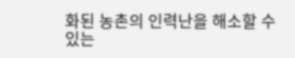화된 농촌의 인력난을 해소할 수 있는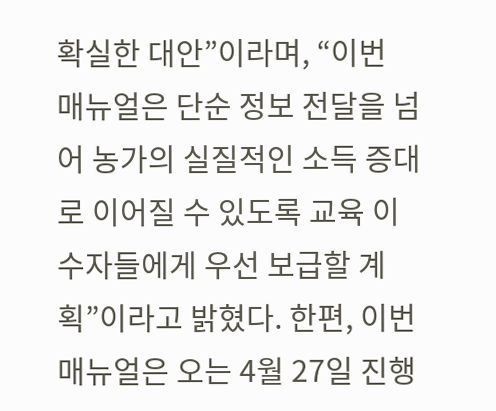확실한 대안”이라며, “이번 매뉴얼은 단순 정보 전달을 넘어 농가의 실질적인 소득 증대로 이어질 수 있도록 교육 이수자들에게 우선 보급할 계획”이라고 밝혔다. 한편, 이번 매뉴얼은 오는 4월 27일 진행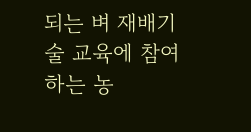되는 벼 재배기술 교육에 참여하는 농